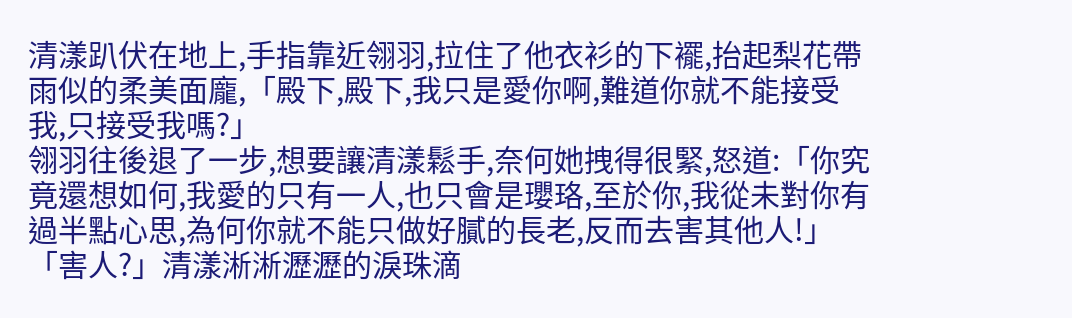清漾趴伏在地上,手指靠近翎羽,拉住了他衣衫的下襬,抬起梨花帶雨似的柔美面龐,「殿下,殿下,我只是愛你啊,難道你就不能接受我,只接受我嗎?」
翎羽往後退了一步,想要讓清漾鬆手,奈何她拽得很緊,怒道:「你究竟還想如何,我愛的只有一人,也只會是瓔珞,至於你,我從未對你有過半點心思,為何你就不能只做好膩的長老,反而去害其他人!」
「害人?」清漾淅淅瀝瀝的淚珠滴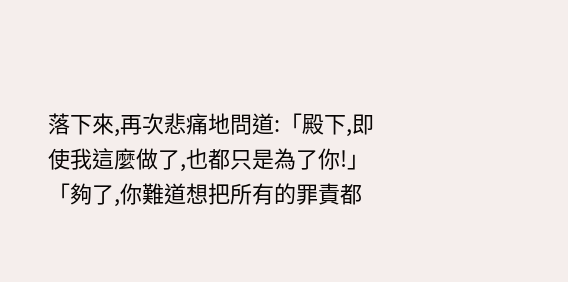落下來,再次悲痛地問道:「殿下,即使我這麼做了,也都只是為了你!」
「夠了,你難道想把所有的罪責都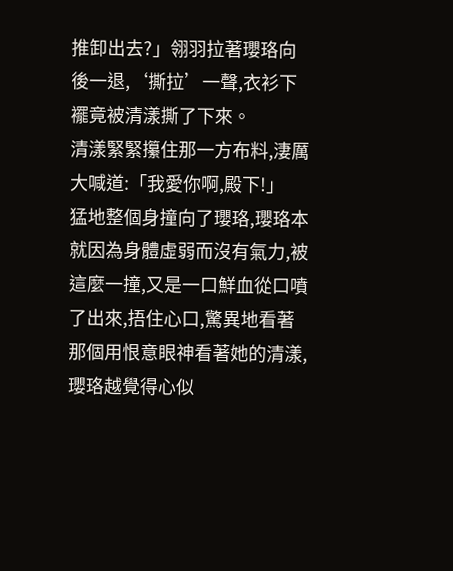推卸出去?」翎羽拉著瓔珞向後一退,‘撕拉’一聲,衣衫下襬竟被清漾撕了下來。
清漾緊緊攥住那一方布料,淒厲大喊道:「我愛你啊,殿下!」
猛地整個身撞向了瓔珞,瓔珞本就因為身體虛弱而沒有氣力,被這麼一撞,又是一口鮮血從口噴了出來,捂住心口,驚異地看著那個用恨意眼神看著她的清漾,瓔珞越覺得心似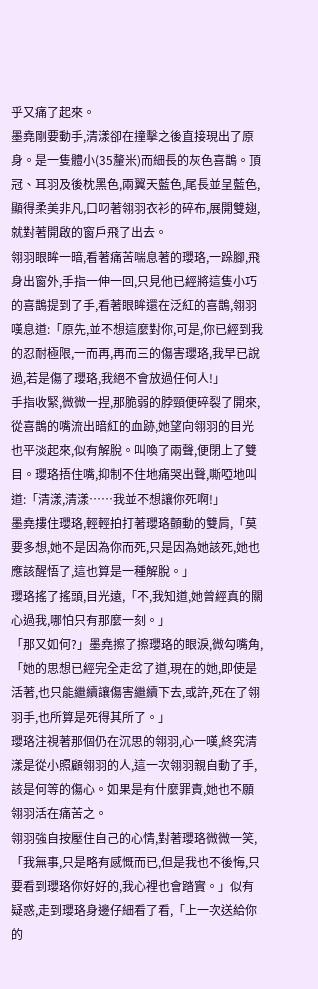乎又痛了起來。
墨堯剛要動手,清漾卻在撞擊之後直接現出了原身。是一隻體小(35釐米)而細長的灰色喜鵲。頂冠、耳羽及後枕黑色,兩翼天藍色,尾長並呈藍色,顯得柔美非凡,口叼著翎羽衣衫的碎布,展開雙翅,就對著開啟的窗戶飛了出去。
翎羽眼眸一暗,看著痛苦喘息著的瓔珞,一跺腳,飛身出窗外,手指一伸一回,只見他已經將這隻小巧的喜鵲提到了手,看著眼眸還在泛紅的喜鵲,翎羽嘆息道:「原先,並不想這麼對你,可是,你已經到我的忍耐極限,一而再,再而三的傷害瓔珞,我早已說過,若是傷了瓔珞,我絕不會放過任何人!」
手指收緊,微微一捏,那脆弱的脖頸便碎裂了開來,從喜鵲的嘴流出暗紅的血跡,她望向翎羽的目光也平淡起來,似有解脫。叫喚了兩聲,便閉上了雙目。瓔珞捂住嘴,抑制不住地痛哭出聲,嘶啞地叫道:「清漾,清漾……我並不想讓你死啊!」
墨堯摟住瓔珞,輕輕拍打著瓔珞顫動的雙肩,「莫要多想,她不是因為你而死,只是因為她該死,她也應該醒悟了,這也算是一種解脫。」
瓔珞搖了搖頭,目光遠,「不,我知道,她曾經真的關心過我,哪怕只有那麼一刻。」
「那又如何?」墨堯擦了擦瓔珞的眼淚,微勾嘴角,「她的思想已經完全走岔了道,現在的她,即使是活著,也只能繼續讓傷害繼續下去,或許,死在了翎羽手,也所算是死得其所了。」
瓔珞注視著那個仍在沉思的翎羽,心一嘆,終究清漾是從小照顧翎羽的人,這一次翎羽親自動了手,該是何等的傷心。如果是有什麼罪責,她也不願翎羽活在痛苦之。
翎羽強自按壓住自己的心情,對著瓔珞微微一笑,「我無事,只是略有感慨而已,但是我也不後悔,只要看到瓔珞你好好的,我心裡也會踏實。」似有疑惑,走到瓔珞身邊仔細看了看,「上一次送給你的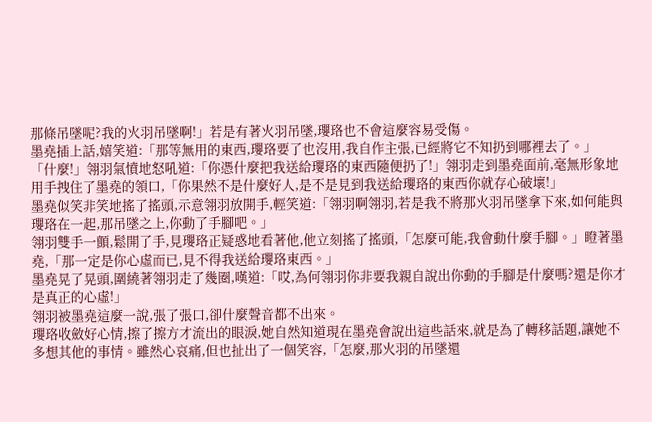那條吊墜呢?我的火羽吊墜啊!」若是有著火羽吊墜,瓔珞也不會這麼容易受傷。
墨堯插上話,嬉笑道:「那等無用的東西,瓔珞要了也沒用,我自作主張,已經將它不知扔到哪裡去了。」
「什麼!」翎羽氣憤地怒吼道:「你憑什麼把我送給瓔珞的東西隨便扔了!」翎羽走到墨堯面前,毫無形象地用手拽住了墨堯的領口,「你果然不是什麼好人,是不是見到我送給瓔珞的東西你就存心破壞!」
墨堯似笑非笑地搖了搖頭,示意翎羽放開手,輕笑道:「翎羽啊翎羽,若是我不將那火羽吊墜拿下來,如何能與瓔珞在一起,那吊墜之上,你動了手腳吧。」
翎羽雙手一顫,鬆開了手,見瓔珞正疑惑地看著他,他立刻搖了搖頭,「怎麼可能,我會動什麼手腳。」瞪著墨堯,「那一定是你心虛而已,見不得我送給瓔珞東西。」
墨堯晃了晃頭,圍繞著翎羽走了幾圈,嘆道:「哎,為何翎羽你非要我親自說出你動的手腳是什麼嗎?還是你才是真正的心虛!」
翎羽被墨堯這麼一說,張了張口,卻什麼聲音都不出來。
瓔珞收斂好心情,擦了擦方才流出的眼淚,她自然知道現在墨堯會說出這些話來,就是為了轉移話題,讓她不多想其他的事情。雖然心哀痛,但也扯出了一個笑容,「怎麼,那火羽的吊墜還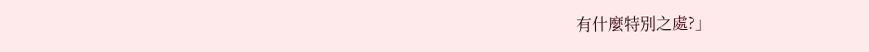有什麼特別之處?」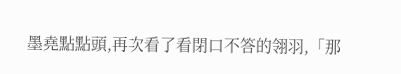墨堯點點頭,再次看了看閉口不答的翎羽,「那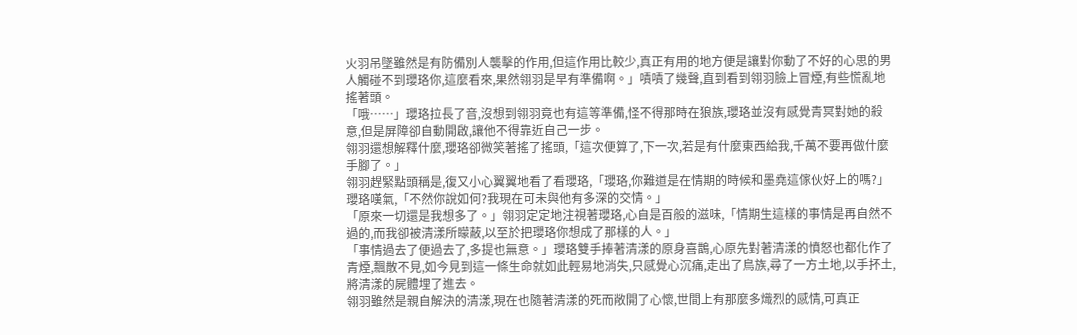火羽吊墜雖然是有防備別人襲擊的作用,但這作用比較少,真正有用的地方便是讓對你動了不好的心思的男人觸碰不到瓔珞你,這麼看來,果然翎羽是早有準備啊。」嘖嘖了幾聲,直到看到翎羽臉上冒煙,有些慌亂地搖著頭。
「哦……」瓔珞拉長了音,沒想到翎羽竟也有這等準備,怪不得那時在狼族,瓔珞並沒有感覺青冥對她的殺意,但是屏障卻自動開啟,讓他不得靠近自己一步。
翎羽還想解釋什麼,瓔珞卻微笑著搖了搖頭,「這次便算了,下一次,若是有什麼東西給我,千萬不要再做什麼手腳了。」
翎羽趕緊點頭稱是,復又小心翼翼地看了看瓔珞,「瓔珞,你難道是在情期的時候和墨堯這傢伙好上的嗎?」
瓔珞嘆氣,「不然你說如何?我現在可未與他有多深的交情。」
「原來一切還是我想多了。」翎羽定定地注視著瓔珞,心自是百般的滋味,「情期生這樣的事情是再自然不過的,而我卻被清漾所矇蔽,以至於把瓔珞你想成了那樣的人。」
「事情過去了便過去了,多提也無意。」瓔珞雙手捧著清漾的原身喜鵲,心原先對著清漾的憤怒也都化作了青煙,飄散不見,如今見到這一條生命就如此輕易地消失,只感覺心沉痛,走出了鳥族,尋了一方土地,以手抔土,將清漾的屍體埋了進去。
翎羽雖然是親自解決的清漾,現在也隨著清漾的死而敞開了心懷,世間上有那麼多熾烈的感情,可真正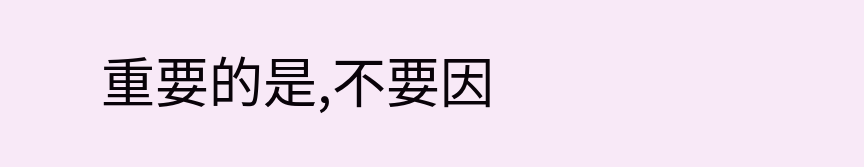重要的是,不要因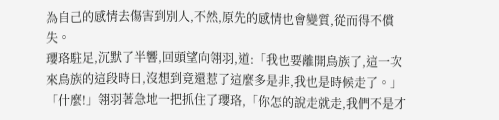為自己的感情去傷害到別人,不然,原先的感情也會變質,從而得不償失。
瓔珞駐足,沉默了半響,回頭望向翎羽,道:「我也要離開鳥族了,這一次來鳥族的這段時日,沒想到竟還惹了這麼多是非,我也是時候走了。」
「什麼!」翎羽著急地一把抓住了瓔珞,「你怎的說走就走,我們不是才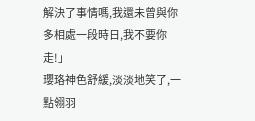解決了事情嗎,我還未曾與你多相處一段時日,我不要你走!」
瓔珞神色舒緩,淡淡地笑了,一點翎羽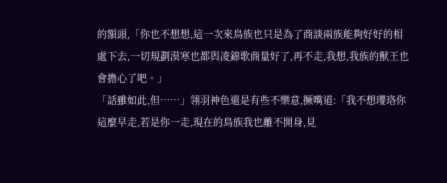的額頭,「你也不想想,這一次來鳥族也只是為了商談兩族能夠好好的相處下去,一切規劃漠寒也都與凌錦歌商量好了,再不走,我想,我族的獸王也會擔心了吧。」
「話雖如此,但……」翎羽神色還是有些不樂意,撅嘴道:「我不想瓔珞你這麼早走,若是你一走,現在的鳥族我也離不開身,見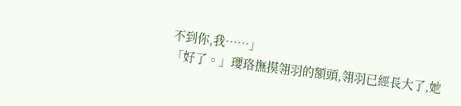不到你,我……」
「好了。」瓔珞撫摸翎羽的額頭,翎羽已經長大了,她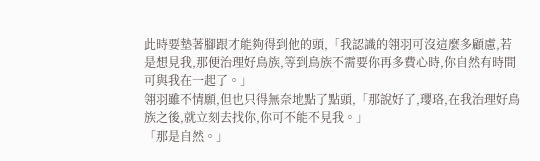此時要墊著腳跟才能夠得到他的頭,「我認識的翎羽可沒這麼多顧慮,若是想見我,那便治理好鳥族,等到鳥族不需要你再多費心時,你自然有時間可與我在一起了。」
翎羽雖不情願,但也只得無奈地點了點頭,「那說好了,瓔珞,在我治理好鳥族之後,就立刻去找你,你可不能不見我。」
「那是自然。」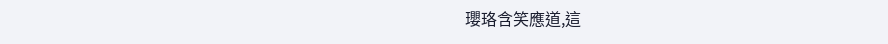瓔珞含笑應道,這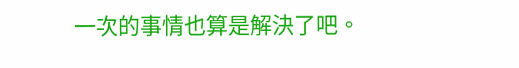一次的事情也算是解決了吧。